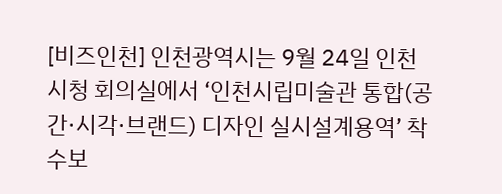[비즈인천] 인천광역시는 9월 24일 인천시청 회의실에서 ‘인천시립미술관 통합(공간·시각·브랜드) 디자인 실시설계용역’ 착수보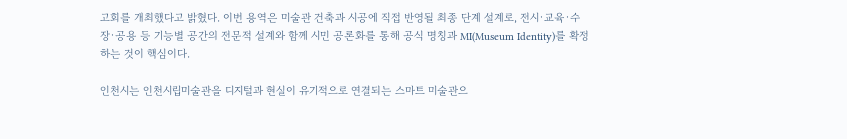고회를 개최했다고 밝혔다. 이번 용역은 미술관 건축과 시공에 직접 반영될 최종 단계 설계로, 전시·교육·수장·공용 등 기능별 공간의 전문적 설계와 함께 시민 공론화를 통해 공식 명칭과 MI(Museum Identity)를 확정하는 것이 핵심이다.

인천시는 인천시립미술관을 디지털과 현실이 유기적으로 연결되는 스마트 미술관으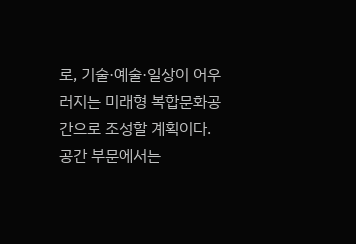로, 기술·예술·일상이 어우러지는 미래형 복합문화공간으로 조성할 계획이다. 공간 부문에서는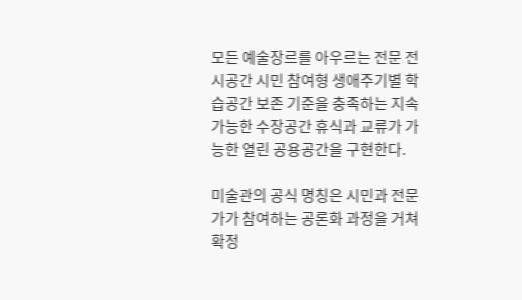모든 예술장르를 아우르는 전문 전시공간 시민 참여형 생애주기별 학습공간 보존 기준을 충족하는 지속가능한 수장공간 휴식과 교류가 가능한 열린 공용공간을 구현한다.

미술관의 공식 명칭은 시민과 전문가가 참여하는 공론화 과정을 거쳐 확정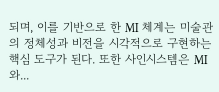되며, 이를 기반으로 한 MI 체계는 미술관의 정체성과 비전을 시각적으로 구현하는 핵심 도구가 된다. 또한 사인시스템은 MI와...